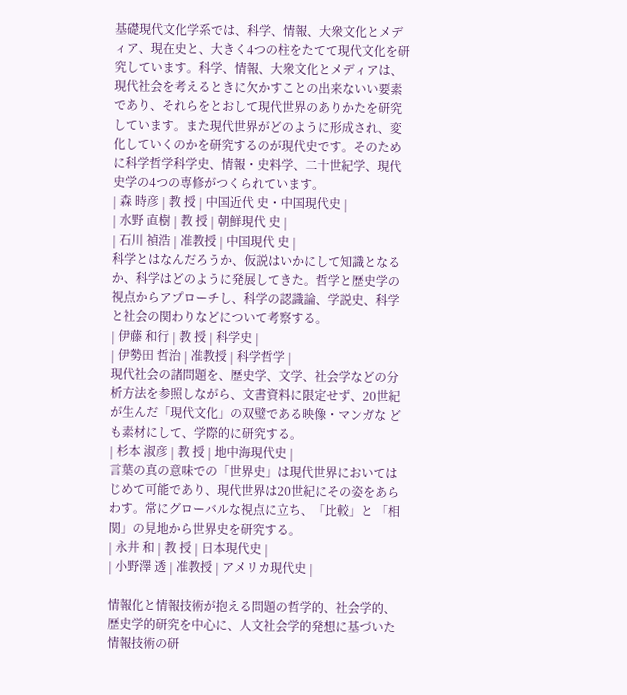基礎現代文化学系では、科学、情報、大衆文化とメディア、現在史と、大きく4つの柱をたてて現代文化を研究しています。科学、情報、大衆文化とメディアは、現代社会を考えるときに欠かすことの出来ないい要素であり、それらをとおして現代世界のありかたを研究しています。また現代世界がどのように形成され、変化していくのかを研究するのが現代史です。そのために科学哲学科学史、情報・史料学、二十世紀学、現代史学の4つの専修がつくられています。
| 森 時彦 | 教 授 | 中国近代 史・中国現代史 |
| 水野 直樹 | 教 授 | 朝鮮現代 史 |
| 石川 禎浩 | 准教授 | 中国現代 史 |
科学とはなんだろうか、仮説はいかにして知識となるか、科学はどのように発展してきた。哲学と歴史学の視点からアプローチし、科学の認識論、学説史、科学 と社会の関わりなどについて考察する。
| 伊藤 和行 | 教 授 | 科学史 |
| 伊勢田 哲治 | 准教授 | 科学哲学 |
現代社会の諸問題を、歴史学、文学、社会学などの分析方法を参照しながら、文書資料に限定せず、20世紀が生んだ「現代文化」の双璧である映像・マンガな ども素材にして、学際的に研究する。
| 杉本 淑彦 | 教 授 | 地中海現代史 |
言葉の真の意味での「世界史」は現代世界においてはじめて可能であり、現代世界は20世紀にその姿をあらわす。常にグローバルな視点に立ち、「比較」と 「相関」の見地から世界史を研究する。
| 永井 和 | 教 授 | 日本現代史 |
| 小野澤 透 | 准教授 | アメリカ現代史 |

情報化と情報技術が抱える問題の哲学的、社会学的、歴史学的研究を中心に、人文社会学的発想に基づいた情報技術の研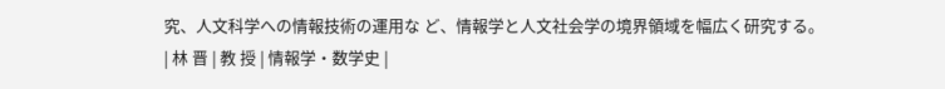究、人文科学への情報技術の運用な ど、情報学と人文社会学の境界領域を幅広く研究する。
| 林 晋 | 教 授 | 情報学・数学史 |